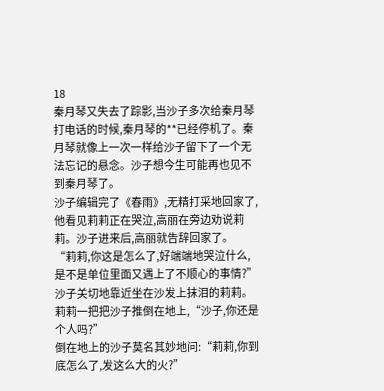18
秦月琴又失去了踪影,当沙子多次给秦月琴打电话的时候,秦月琴的**已经停机了。秦月琴就像上一次一样给沙子留下了一个无法忘记的悬念。沙子想今生可能再也见不到秦月琴了。
沙子编辑完了《春雨》,无精打采地回家了,他看见莉莉正在哭泣,高丽在旁边劝说莉莉。沙子进来后,高丽就告辞回家了。
“莉莉,你这是怎么了,好端端地哭泣什么,是不是单位里面又遇上了不顺心的事情?”沙子关切地靠近坐在沙发上抹泪的莉莉。
莉莉一把把沙子推倒在地上,“沙子,你还是个人吗?”
倒在地上的沙子莫名其妙地问:“莉莉,你到底怎么了,发这么大的火?”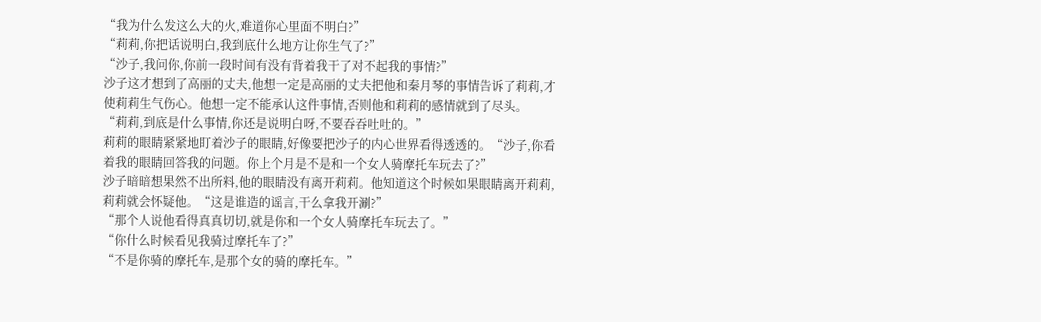“我为什么发这么大的火,难道你心里面不明白?”
“莉莉,你把话说明白,我到底什么地方让你生气了?”
“沙子,我问你,你前一段时间有没有背着我干了对不起我的事情?”
沙子这才想到了高丽的丈夫,他想一定是高丽的丈夫把他和秦月琴的事情告诉了莉莉,才使莉莉生气伤心。他想一定不能承认这件事情,否则他和莉莉的感情就到了尽头。
“莉莉,到底是什么事情,你还是说明白呀,不要吞吞吐吐的。”
莉莉的眼睛紧紧地盯着沙子的眼睛,好像要把沙子的内心世界看得透透的。“沙子,你看着我的眼睛回答我的问题。你上个月是不是和一个女人骑摩托车玩去了?”
沙子暗暗想果然不出所料,他的眼睛没有离开莉莉。他知道这个时候如果眼睛离开莉莉,莉莉就会怀疑他。“这是谁造的谣言,干么拿我开涮?”
“那个人说他看得真真切切,就是你和一个女人骑摩托车玩去了。”
“你什么时候看见我骑过摩托车了?”
“不是你骑的摩托车,是那个女的骑的摩托车。”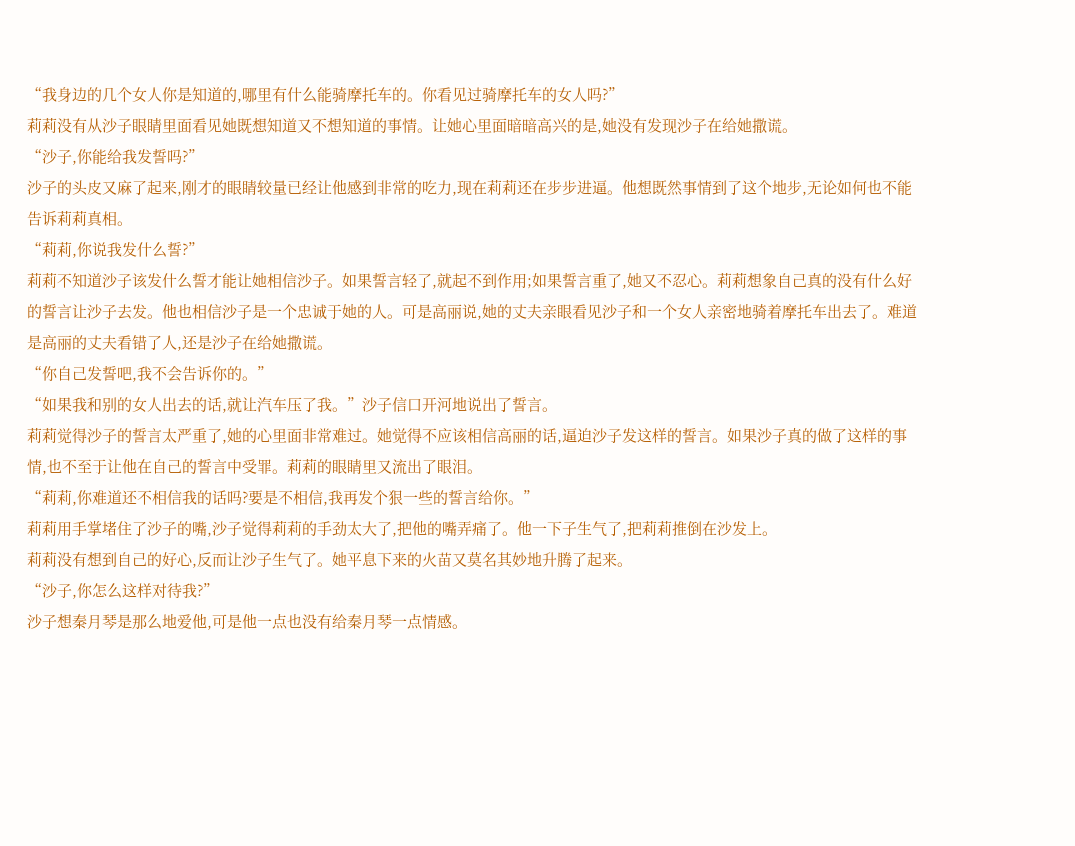“我身边的几个女人你是知道的,哪里有什么能骑摩托车的。你看见过骑摩托车的女人吗?”
莉莉没有从沙子眼睛里面看见她既想知道又不想知道的事情。让她心里面暗暗高兴的是,她没有发现沙子在给她撒谎。
“沙子,你能给我发誓吗?”
沙子的头皮又麻了起来,刚才的眼睛较量已经让他感到非常的吃力,现在莉莉还在步步进逼。他想既然事情到了这个地步,无论如何也不能告诉莉莉真相。
“莉莉,你说我发什么誓?”
莉莉不知道沙子该发什么誓才能让她相信沙子。如果誓言轻了,就起不到作用;如果誓言重了,她又不忍心。莉莉想象自己真的没有什么好的誓言让沙子去发。他也相信沙子是一个忠诚于她的人。可是高丽说,她的丈夫亲眼看见沙子和一个女人亲密地骑着摩托车出去了。难道是高丽的丈夫看错了人,还是沙子在给她撒谎。
“你自己发誓吧,我不会告诉你的。”
“如果我和别的女人出去的话,就让汽车压了我。”沙子信口开河地说出了誓言。
莉莉觉得沙子的誓言太严重了,她的心里面非常难过。她觉得不应该相信高丽的话,逼迫沙子发这样的誓言。如果沙子真的做了这样的事情,也不至于让他在自己的誓言中受罪。莉莉的眼睛里又流出了眼泪。
“莉莉,你难道还不相信我的话吗?要是不相信,我再发个狠一些的誓言给你。”
莉莉用手掌堵住了沙子的嘴,沙子觉得莉莉的手劲太大了,把他的嘴弄痛了。他一下子生气了,把莉莉推倒在沙发上。
莉莉没有想到自己的好心,反而让沙子生气了。她平息下来的火苗又莫名其妙地升腾了起来。
“沙子,你怎么这样对待我?”
沙子想秦月琴是那么地爱他,可是他一点也没有给秦月琴一点情感。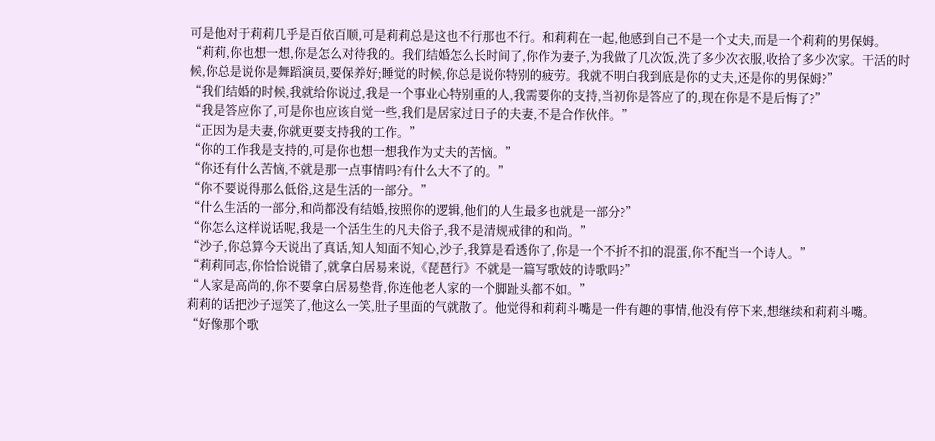可是他对于莉莉几乎是百依百顺,可是莉莉总是这也不行那也不行。和莉莉在一起,他感到自己不是一个丈夫,而是一个莉莉的男保姆。
“莉莉,你也想一想,你是怎么对待我的。我们结婚怎么长时间了,你作为妻子,为我做了几次饭,洗了多少次衣服,收拾了多少次家。干活的时候,你总是说你是舞蹈演员,要保养好;睡觉的时候,你总是说你特别的疲劳。我就不明白我到底是你的丈夫,还是你的男保姆?”
“我们结婚的时候,我就给你说过,我是一个事业心特别重的人,我需要你的支持,当初你是答应了的,现在你是不是后悔了?”
“我是答应你了,可是你也应该自觉一些,我们是居家过日子的夫妻,不是合作伙伴。”
“正因为是夫妻,你就更要支持我的工作。”
“你的工作我是支持的,可是你也想一想我作为丈夫的苦恼。”
“你还有什么苦恼,不就是那一点事情吗?有什么大不了的。”
“你不要说得那么低俗,这是生活的一部分。”
“什么生活的一部分,和尚都没有结婚,按照你的逻辑,他们的人生最多也就是一部分?”
“你怎么这样说话呢,我是一个活生生的凡夫俗子,我不是清规戒律的和尚。”
“沙子,你总算今天说出了真话,知人知面不知心,沙子,我算是看透你了,你是一个不折不扣的混蛋,你不配当一个诗人。”
“莉莉同志,你恰恰说错了,就拿白居易来说,《琵琶行》不就是一篇写歌妓的诗歌吗?”
“人家是高尚的,你不要拿白居易垫背,你连他老人家的一个脚趾头都不如。”
莉莉的话把沙子逗笑了,他这么一笑,肚子里面的气就散了。他觉得和莉莉斗嘴是一件有趣的事情,他没有停下来,想继续和莉莉斗嘴。
“好像那个歌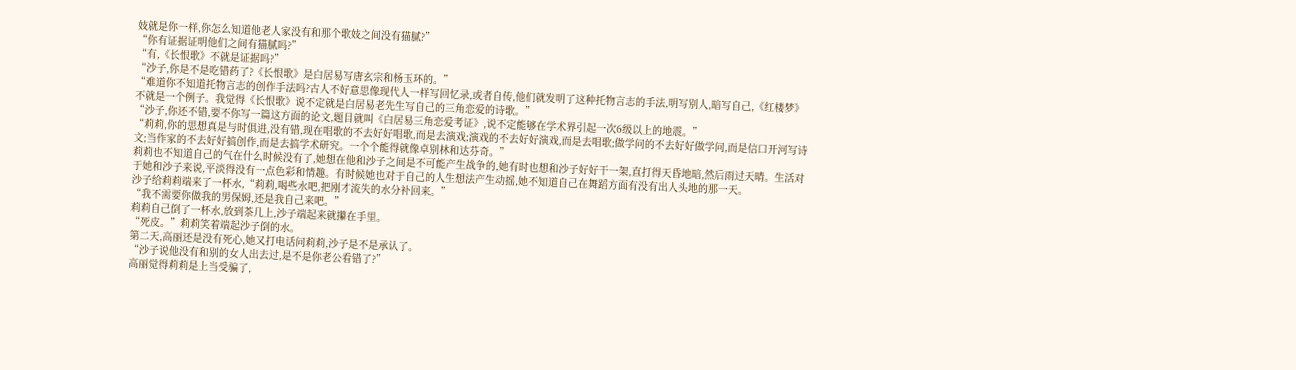妓就是你一样,你怎么知道他老人家没有和那个歌妓之间没有猫腻?”
“你有证据证明他们之间有猫腻吗?”
“有,《长恨歌》不就是证据吗?”
“沙子,你是不是吃错药了?《长恨歌》是白居易写唐玄宗和杨玉环的。”
“难道你不知道托物言志的创作手法吗?古人不好意思像现代人一样写回忆录,或者自传,他们就发明了这种托物言志的手法,明写别人,暗写自己,《红楼梦》不就是一个例子。我觉得《长恨歌》说不定就是白居易老先生写自己的三角恋爱的诗歌。”
“沙子,你还不错,要不你写一篇这方面的论文,题目就叫《白居易三角恋爱考证》,说不定能够在学术界引起一次6级以上的地震。”
“莉莉,你的思想真是与时俱进,没有错,现在唱歌的不去好好唱歌,而是去演戏;演戏的不去好好演戏,而是去唱歌;做学问的不去好好做学问,而是信口开河写诗文;当作家的不去好好搞创作,而是去搞学术研究。一个个能得就像卓别林和达芬奇。”
莉莉也不知道自己的气在什么时候没有了,她想在他和沙子之间是不可能产生战争的,她有时也想和沙子好好干一架,直打得天昏地暗,然后雨过天晴。生活对于她和沙子来说,平淡得没有一点色彩和情趣。有时候她也对于自己的人生想法产生动摇,她不知道自己在舞蹈方面有没有出人头地的那一天。
沙子给莉莉端来了一杯水,“莉莉,喝些水吧,把刚才流失的水分补回来。”
“我不需要你做我的男保姆,还是我自己来吧。”
莉莉自己倒了一杯水,放到茶几上,沙子端起来就攥在手里。
“死皮。”莉莉笑着端起沙子倒的水。
第二天,高丽还是没有死心,她又打电话问莉莉,沙子是不是承认了。
“沙子说他没有和别的女人出去过,是不是你老公看错了?”
高丽觉得莉莉是上当受骗了,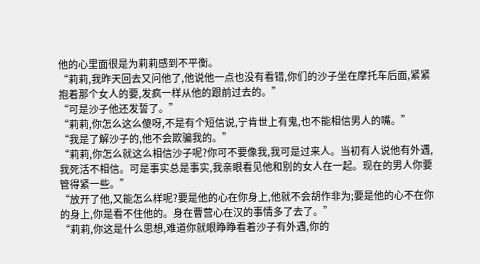他的心里面很是为莉莉感到不平衡。
“莉莉,我昨天回去又问他了,他说他一点也没有看错,你们的沙子坐在摩托车后面,紧紧抱着那个女人的要,发疯一样从他的跟前过去的。”
“可是沙子他还发誓了。”
“莉莉,你怎么这么傻呀,不是有个短信说,宁肯世上有鬼,也不能相信男人的嘴。”
“我是了解沙子的,他不会欺骗我的。”
“莉莉,你怎么就这么相信沙子呢?你可不要像我,我可是过来人。当初有人说他有外遇,我死活不相信。可是事实总是事实,我亲眼看见他和别的女人在一起。现在的男人你要管得紧一些。”
“放开了他,又能怎么样呢?要是他的心在你身上,他就不会胡作非为;要是他的心不在你的身上,你是看不住他的。身在曹营心在汉的事情多了去了。”
“莉莉,你这是什么思想,难道你就眼睁睁看着沙子有外遇,你的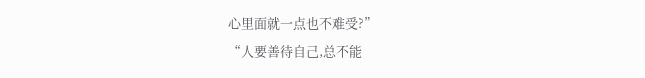心里面就一点也不难受?”
“人要善待自己,总不能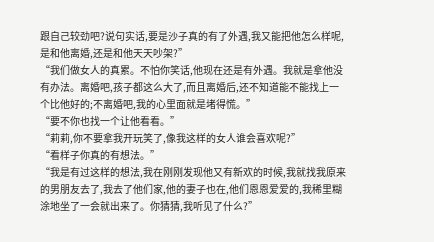跟自己较劲吧?说句实话,要是沙子真的有了外遇,我又能把他怎么样呢,是和他离婚,还是和他天天吵架?”
“我们做女人的真累。不怕你笑话,他现在还是有外遇。我就是拿他没有办法。离婚吧,孩子都这么大了,而且离婚后,还不知道能不能找上一个比他好的;不离婚吧,我的心里面就是堵得慌。”
“要不你也找一个让他看看。”
“莉莉,你不要拿我开玩笑了,像我这样的女人谁会喜欢呢?”
“看样子你真的有想法。”
“我是有过这样的想法,我在刚刚发现他又有新欢的时候,我就找我原来的男朋友去了,我去了他们家,他的妻子也在,他们恩恩爱爱的,我稀里糊涂地坐了一会就出来了。你猜猜,我听见了什么?”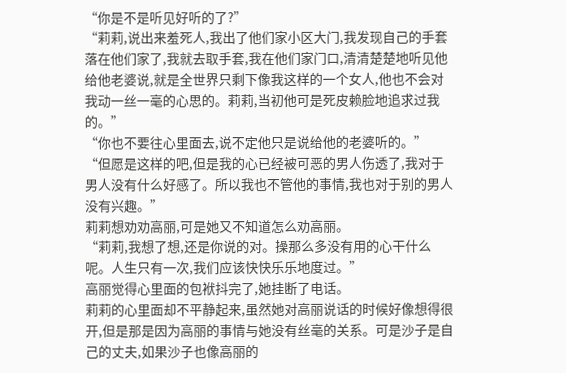“你是不是听见好听的了?”
“莉莉,说出来羞死人,我出了他们家小区大门,我发现自己的手套落在他们家了,我就去取手套,我在他们家门口,清清楚楚地听见他给他老婆说,就是全世界只剩下像我这样的一个女人,他也不会对我动一丝一毫的心思的。莉莉,当初他可是死皮赖脸地追求过我的。”
“你也不要往心里面去,说不定他只是说给他的老婆听的。”
“但愿是这样的吧,但是我的心已经被可恶的男人伤透了,我对于男人没有什么好感了。所以我也不管他的事情,我也对于别的男人没有兴趣。”
莉莉想劝劝高丽,可是她又不知道怎么劝高丽。
“莉莉,我想了想,还是你说的对。操那么多没有用的心干什么呢。人生只有一次,我们应该快快乐乐地度过。”
高丽觉得心里面的包袱抖完了,她挂断了电话。
莉莉的心里面却不平静起来,虽然她对高丽说话的时候好像想得很开,但是那是因为高丽的事情与她没有丝毫的关系。可是沙子是自己的丈夫,如果沙子也像高丽的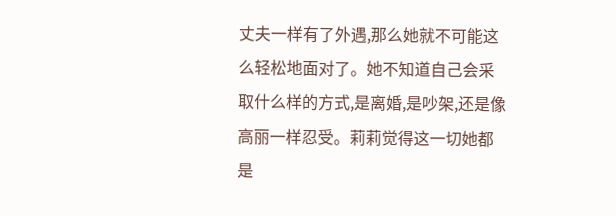丈夫一样有了外遇,那么她就不可能这么轻松地面对了。她不知道自己会采取什么样的方式,是离婚,是吵架,还是像高丽一样忍受。莉莉觉得这一切她都是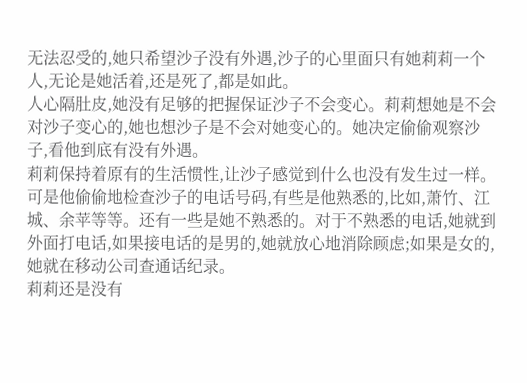无法忍受的,她只希望沙子没有外遇,沙子的心里面只有她莉莉一个人,无论是她活着,还是死了,都是如此。
人心隔肚皮,她没有足够的把握保证沙子不会变心。莉莉想她是不会对沙子变心的,她也想沙子是不会对她变心的。她决定偷偷观察沙子,看他到底有没有外遇。
莉莉保持着原有的生活惯性,让沙子感觉到什么也没有发生过一样。可是他偷偷地检查沙子的电话号码,有些是他熟悉的,比如,萧竹、江城、余苹等等。还有一些是她不熟悉的。对于不熟悉的电话,她就到外面打电话,如果接电话的是男的,她就放心地消除顾虑;如果是女的,她就在移动公司查通话纪录。
莉莉还是没有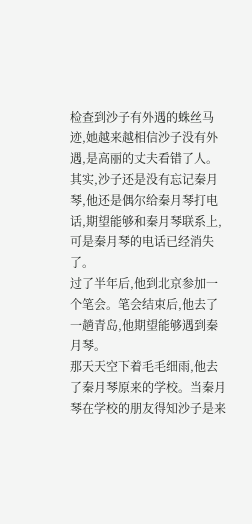检查到沙子有外遇的蛛丝马迹,她越来越相信沙子没有外遇,是高丽的丈夫看错了人。
其实,沙子还是没有忘记秦月琴,他还是偶尔给秦月琴打电话,期望能够和秦月琴联系上,可是秦月琴的电话已经消失了。
过了半年后,他到北京参加一个笔会。笔会结束后,他去了一趟青岛,他期望能够遇到秦月琴。
那天天空下着毛毛细雨,他去了秦月琴原来的学校。当秦月琴在学校的朋友得知沙子是来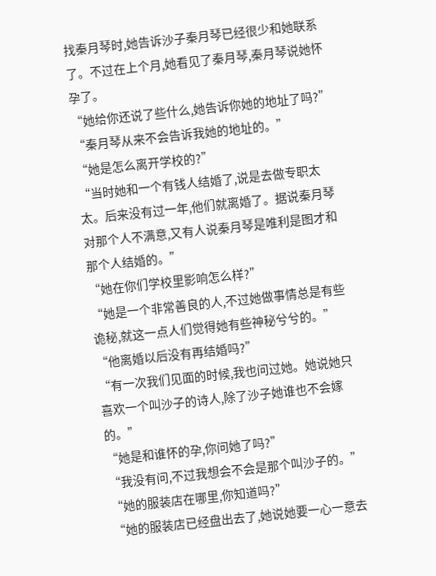找秦月琴时,她告诉沙子秦月琴已经很少和她联系了。不过在上个月,她看见了秦月琴,秦月琴说她怀孕了。
“她给你还说了些什么,她告诉你她的地址了吗?”
“秦月琴从来不会告诉我她的地址的。”
“她是怎么离开学校的?”
“当时她和一个有钱人结婚了,说是去做专职太太。后来没有过一年,他们就离婚了。据说秦月琴对那个人不满意,又有人说秦月琴是唯利是图才和那个人结婚的。”
“她在你们学校里影响怎么样?”
“她是一个非常善良的人,不过她做事情总是有些诡秘,就这一点人们觉得她有些神秘兮兮的。”
“他离婚以后没有再结婚吗?”
“有一次我们见面的时候,我也问过她。她说她只喜欢一个叫沙子的诗人,除了沙子她谁也不会嫁的。”
“她是和谁怀的孕,你问她了吗?”
“我没有问,不过我想会不会是那个叫沙子的。”
“她的服装店在哪里,你知道吗?”
“她的服装店已经盘出去了,她说她要一心一意去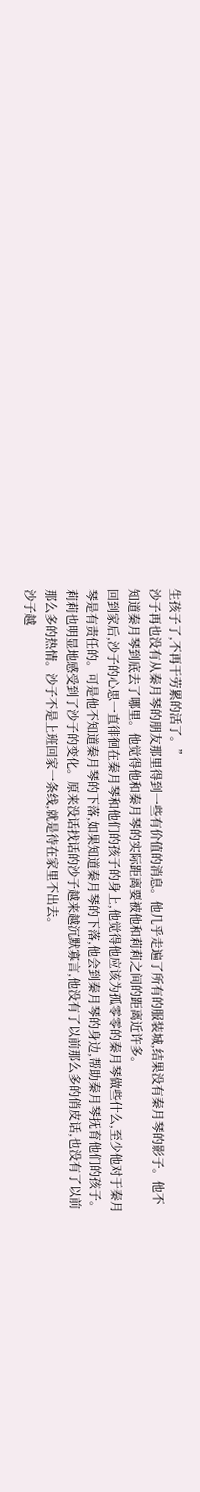生孩子了,不再干劳累的活了。”
沙子再也没有从秦月琴的朋友那里得到一些有价值的消息。他几乎走遍了所有的服装城,结果没有秦月琴的影子。他不知道秦月琴到底去了哪里。他觉得他和秦月琴的实际距离要被他和莉莉之间的距离近许多。
回到家后,沙子的心思一直徘徊在秦月琴和他们的孩子的身上,他觉得他应该为孤零零的秦月琴做些什么,至少他对于秦月琴是有责任的。可是他不知道秦月琴的下落,如果知道秦月琴的下落,他会到秦月琴的身边,帮助秦月琴抚育他们的孩子。
莉莉也明显地感受到了沙子的变化。原来没话找话的沙子越来越沉默寡言,他没有了以前那么多的俏皮话,也没有了以前那么多的热情。沙子不是上班回家一条线,就是待在家里不出去。
沙子越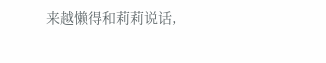来越懒得和莉莉说话,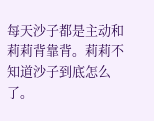每天沙子都是主动和莉莉背靠背。莉莉不知道沙子到底怎么了。